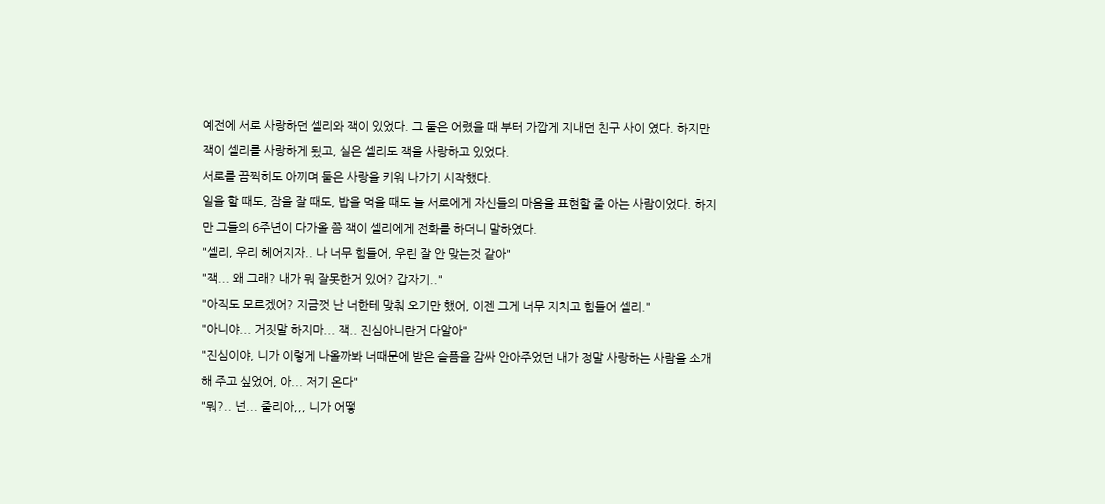예전에 서로 사랑하던 셀리와 잭이 있었다. 그 둘은 어렸을 때 부터 가깝게 지내던 친구 사이 였다. 하지만 잭이 셀리를 사랑하게 됬고, 실은 셀리도 잭을 사랑하고 있었다.
서로를 끔찍히도 아끼며 둘은 사랑을 키워 나가기 시작했다.
일을 할 때도, 잠을 잘 때도, 밥을 먹을 때도 늘 서로에게 자신들의 마음을 표현할 줄 아는 사람이었다. 하지만 그들의 6주년이 다가올 쯤 잭이 셀리에게 전화를 하더니 말하였다.
"셀리, 우리 헤어지자.. 나 너무 힘들어, 우린 잘 안 맞는것 같아"
"잭... 왜 그래? 내가 뭐 잘못한거 있어? 갑자기.."
"아직도 모르겠어? 지금껏 난 너한테 맞춰 오기만 했어, 이젠 그게 너무 지치고 힘들어 셀리."
"아니야... 거짓말 하지마... 잭.. 진심아니란거 다알아"
"진심이야, 니가 이렇게 나올까봐 너때문에 받은 슬픔을 감싸 안아주었던 내가 정말 사랑하는 사람을 소개해 주고 싶었어, 아... 저기 온다"
"뭐?.. 넌... 줄리아,,, 니가 어떻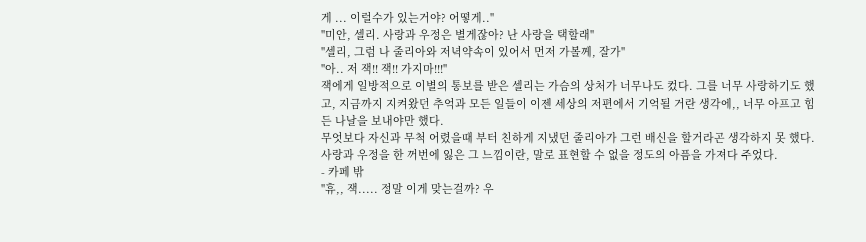게 ... 이럴수가 있는거야? 어떻게.."
"미안, 셀리. 사랑과 우정은 별게잖아? 난 사랑을 택할래"
"셀리, 그럼 나 줄리아와 저녁약속이 있어서 먼저 가볼께, 잘가"
"아.. 저 잭!! 잭!! 가지마!!!"
잭에게 일방적으로 이별의 통보를 받은 셀리는 가슴의 상처가 너무나도 컸다. 그를 너무 사랑하기도 했고, 지금까지 지켜왔던 추억과 모든 일들이 이젠 세상의 저편에서 기억될 거란 생각에,, 너무 아프고 힘든 나날을 보내야만 했다.
무엇보다 자신과 무척 어렸을때 부터 친하게 지냈던 줄리아가 그런 배신을 할거라곤 생각하지 못 했다. 사랑과 우정을 한 꺼번에 잃은 그 느낌이란, 말로 표현할 수 없을 정도의 아픔을 가져다 주었다.
- 카페 밖
"휴,, 잭..... 정말 이게 맞는걸까? 우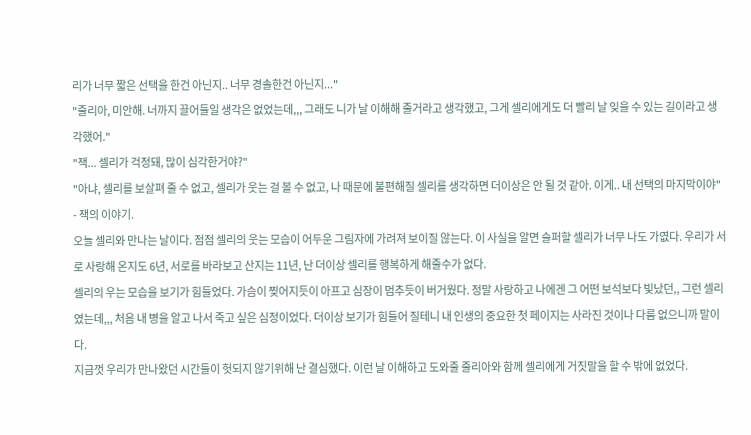리가 너무 짧은 선택을 한건 아닌지.. 너무 경솔한건 아닌지..."
"줄리아, 미안해. 너까지 끌어들일 생각은 없었는데,,, 그래도 니가 날 이해해 줄거라고 생각했고, 그게 셀리에게도 더 빨리 날 잊을 수 있는 길이라고 생각했어."
"잭... 셀리가 걱정돼, 많이 심각한거야?"
"아냐, 셀리를 보살펴 줄 수 없고, 셀리가 웃는 걸 볼 수 없고, 나 때문에 불편해질 셀리를 생각하면 더이상은 안 될 것 같아. 이게.. 내 선택의 마지막이야"
- 잭의 이야기.
오늘 셀리와 만나는 날이다. 점점 셀리의 웃는 모습이 어두운 그림자에 가려져 보이질 않는다. 이 사실을 알면 슬퍼할 셀리가 너무 나도 가엾다. 우리가 서로 사랑해 온지도 6년, 서로를 바라보고 산지는 11년, 난 더이상 셀리를 행복하게 해줄수가 없다.
셀리의 우는 모습을 보기가 힘들었다. 가슴이 찢어지듯이 아프고 심장이 멈추듯이 버거웠다. 정말 사랑하고 나에겐 그 어떤 보석보다 빛났던,, 그런 셀리였는데,,, 처음 내 병을 알고 나서 죽고 싶은 심정이었다. 더이상 보기가 힘들어 질테니 내 인생의 중요한 첫 페이지는 사라진 것이나 다름 없으니까 말이다.
지금껏 우리가 만나왔던 시간들이 헛되지 않기위해 난 결심했다. 이런 날 이해하고 도와줄 줄리아와 함께 셀리에게 거짓말을 할 수 밖에 없었다.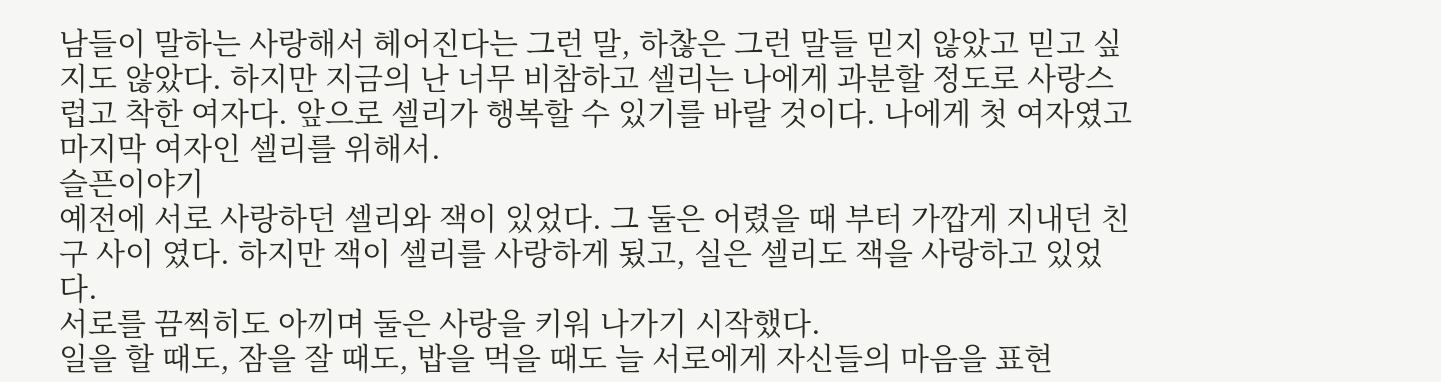남들이 말하는 사랑해서 헤어진다는 그런 말, 하찮은 그런 말들 믿지 않았고 믿고 싶지도 않았다. 하지만 지금의 난 너무 비참하고 셀리는 나에게 과분할 정도로 사랑스럽고 착한 여자다. 앞으로 셀리가 행복할 수 있기를 바랄 것이다. 나에게 첫 여자였고 마지막 여자인 셀리를 위해서.
슬픈이야기
예전에 서로 사랑하던 셀리와 잭이 있었다. 그 둘은 어렸을 때 부터 가깝게 지내던 친구 사이 였다. 하지만 잭이 셀리를 사랑하게 됬고, 실은 셀리도 잭을 사랑하고 있었다.
서로를 끔찍히도 아끼며 둘은 사랑을 키워 나가기 시작했다.
일을 할 때도, 잠을 잘 때도, 밥을 먹을 때도 늘 서로에게 자신들의 마음을 표현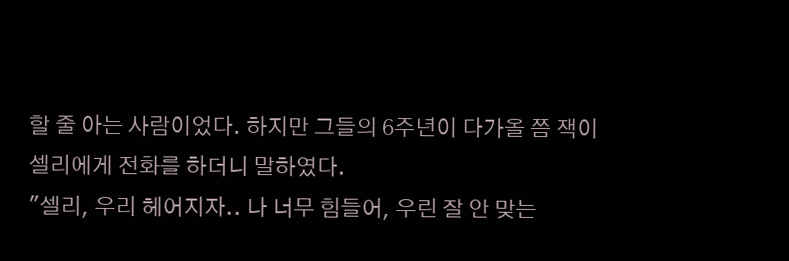할 줄 아는 사람이었다. 하지만 그들의 6주년이 다가올 쯤 잭이 셀리에게 전화를 하더니 말하였다.
"셀리, 우리 헤어지자.. 나 너무 힘들어, 우린 잘 안 맞는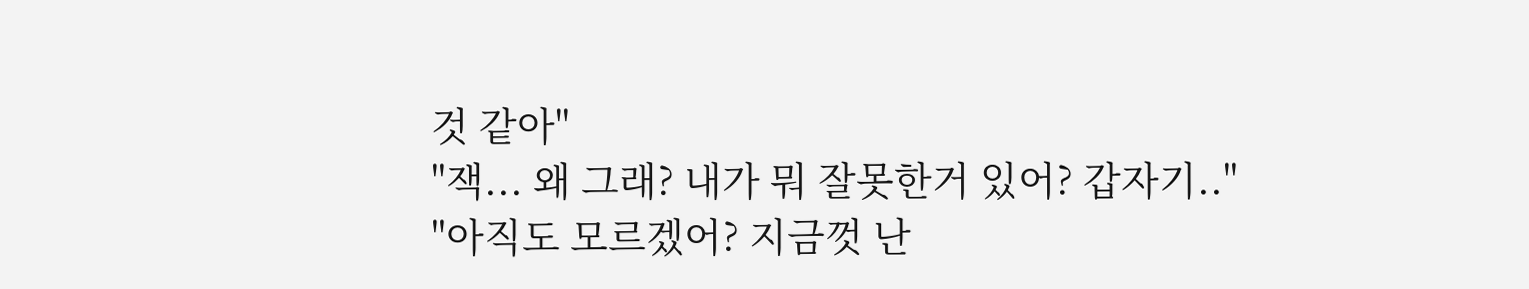것 같아"
"잭... 왜 그래? 내가 뭐 잘못한거 있어? 갑자기.."
"아직도 모르겠어? 지금껏 난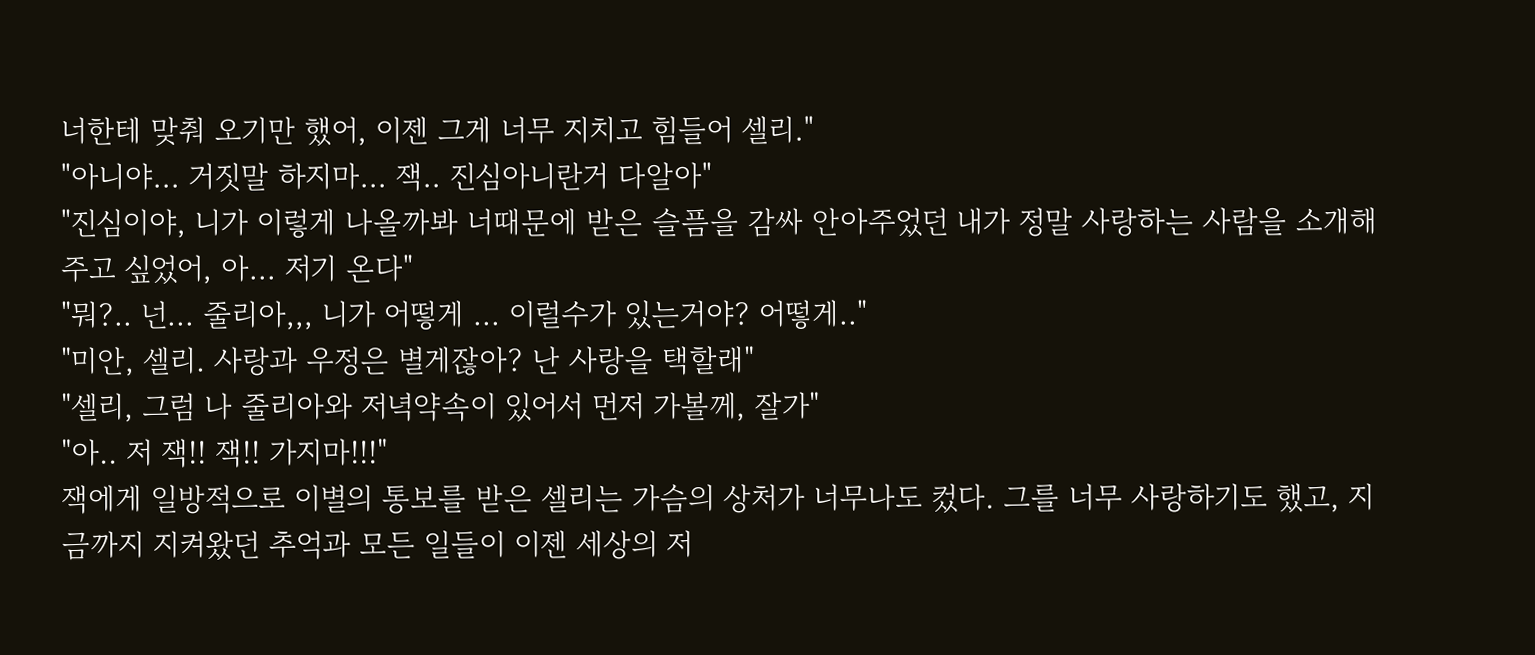너한테 맞춰 오기만 했어, 이젠 그게 너무 지치고 힘들어 셀리."
"아니야... 거짓말 하지마... 잭.. 진심아니란거 다알아"
"진심이야, 니가 이렇게 나올까봐 너때문에 받은 슬픔을 감싸 안아주었던 내가 정말 사랑하는 사람을 소개해 주고 싶었어, 아... 저기 온다"
"뭐?.. 넌... 줄리아,,, 니가 어떻게 ... 이럴수가 있는거야? 어떻게.."
"미안, 셀리. 사랑과 우정은 별게잖아? 난 사랑을 택할래"
"셀리, 그럼 나 줄리아와 저녁약속이 있어서 먼저 가볼께, 잘가"
"아.. 저 잭!! 잭!! 가지마!!!"
잭에게 일방적으로 이별의 통보를 받은 셀리는 가슴의 상처가 너무나도 컸다. 그를 너무 사랑하기도 했고, 지금까지 지켜왔던 추억과 모든 일들이 이젠 세상의 저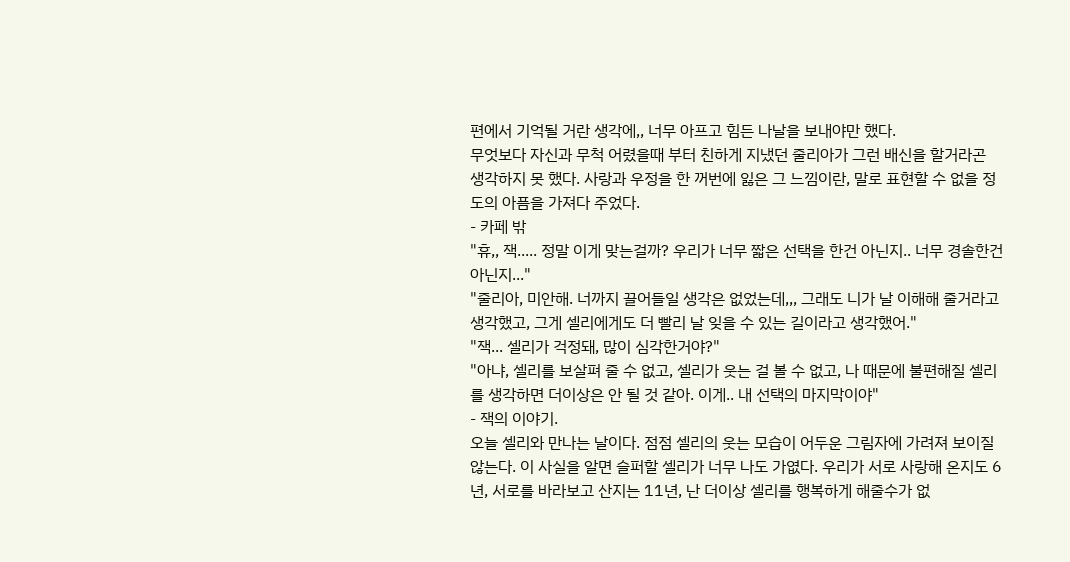편에서 기억될 거란 생각에,, 너무 아프고 힘든 나날을 보내야만 했다.
무엇보다 자신과 무척 어렸을때 부터 친하게 지냈던 줄리아가 그런 배신을 할거라곤 생각하지 못 했다. 사랑과 우정을 한 꺼번에 잃은 그 느낌이란, 말로 표현할 수 없을 정도의 아픔을 가져다 주었다.
- 카페 밖
"휴,, 잭..... 정말 이게 맞는걸까? 우리가 너무 짧은 선택을 한건 아닌지.. 너무 경솔한건 아닌지..."
"줄리아, 미안해. 너까지 끌어들일 생각은 없었는데,,, 그래도 니가 날 이해해 줄거라고 생각했고, 그게 셀리에게도 더 빨리 날 잊을 수 있는 길이라고 생각했어."
"잭... 셀리가 걱정돼, 많이 심각한거야?"
"아냐, 셀리를 보살펴 줄 수 없고, 셀리가 웃는 걸 볼 수 없고, 나 때문에 불편해질 셀리를 생각하면 더이상은 안 될 것 같아. 이게.. 내 선택의 마지막이야"
- 잭의 이야기.
오늘 셀리와 만나는 날이다. 점점 셀리의 웃는 모습이 어두운 그림자에 가려져 보이질 않는다. 이 사실을 알면 슬퍼할 셀리가 너무 나도 가엾다. 우리가 서로 사랑해 온지도 6년, 서로를 바라보고 산지는 11년, 난 더이상 셀리를 행복하게 해줄수가 없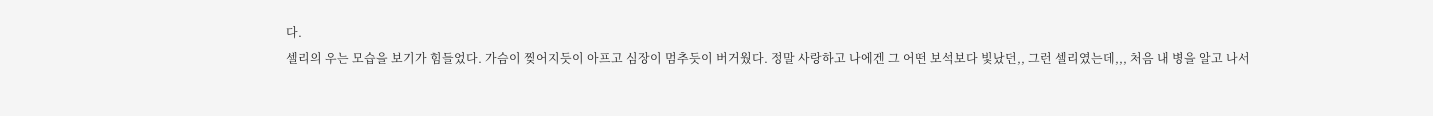다.
셀리의 우는 모습을 보기가 힘들었다. 가슴이 찢어지듯이 아프고 심장이 멈추듯이 버거웠다. 정말 사랑하고 나에겐 그 어떤 보석보다 빛났던,, 그런 셀리였는데,,, 처음 내 병을 알고 나서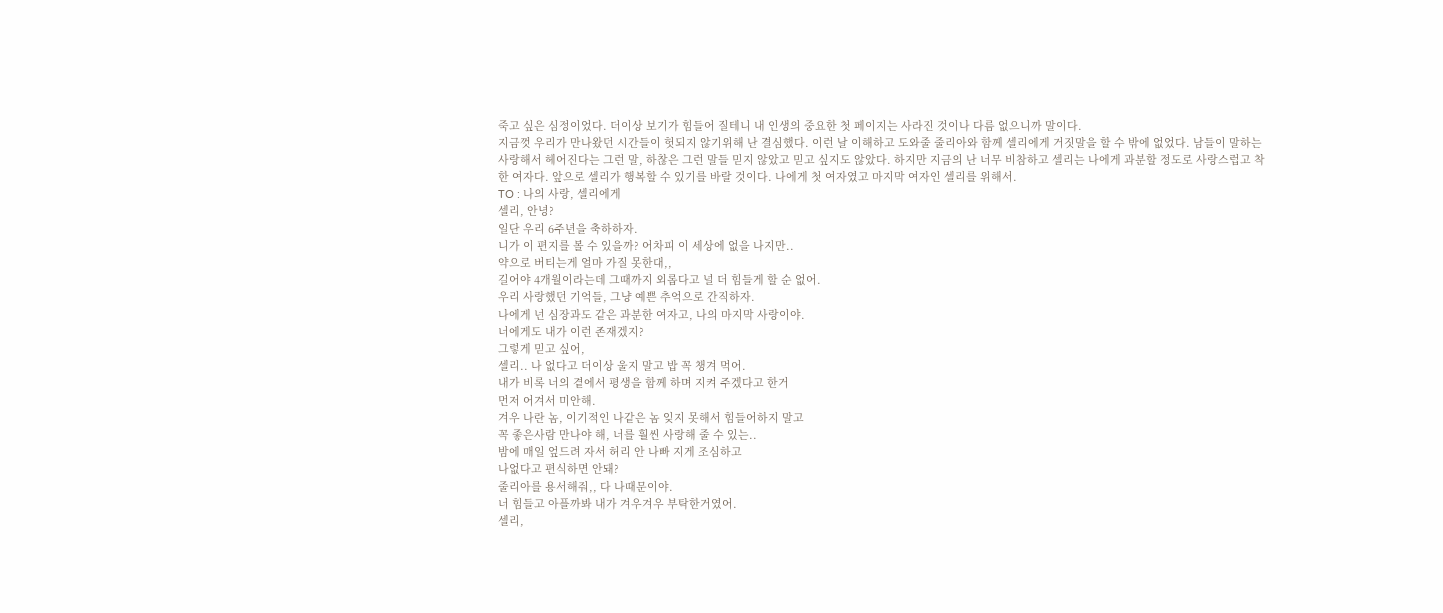죽고 싶은 심정이었다. 더이상 보기가 힘들어 질테니 내 인생의 중요한 첫 페이지는 사라진 것이나 다름 없으니까 말이다.
지금껏 우리가 만나왔던 시간들이 헛되지 않기위해 난 결심했다. 이런 날 이해하고 도와줄 줄리아와 함께 셀리에게 거짓말을 할 수 밖에 없었다. 남들이 말하는 사랑해서 헤어진다는 그런 말, 하찮은 그런 말들 믿지 않았고 믿고 싶지도 않았다. 하지만 지금의 난 너무 비참하고 셀리는 나에게 과분할 정도로 사랑스럽고 착한 여자다. 앞으로 셀리가 행복할 수 있기를 바랄 것이다. 나에게 첫 여자였고 마지막 여자인 셀리를 위해서.
TO : 나의 사랑, 셀리에게
셀리, 안녕?
일단 우리 6주년을 축하하자.
니가 이 편지를 볼 수 있을까? 어차피 이 세상에 없을 나지만..
약으로 버티는게 얼마 가질 못한대,,
길어야 4개월이라는데 그때까지 외롭다고 널 더 힘들게 할 순 없어.
우리 사랑했던 기억들, 그냥 예쁜 추억으로 간직하자.
나에게 넌 심장과도 같은 과분한 여자고, 나의 마지막 사랑이야.
너에게도 내가 이런 존재겠지?
그렇게 믿고 싶어,
셀리.. 나 없다고 더이상 울지 말고 밥 꼭 챙겨 먹어.
내가 비록 너의 곁에서 평생을 함께 하며 지켜 주겠다고 한거
먼저 어겨서 미안해.
겨우 나란 놈, 이기적인 나같은 놈 잊지 못해서 힘들어하지 말고
꼭 좋은사람 만나야 해, 너를 훨씬 사랑해 줄 수 있는..
밤에 매일 엎드려 자서 허리 안 나빠 지게 조심하고
나없다고 편식하면 안돼?
줄리아를 용서해줘,, 다 나때문이야.
너 힘들고 아플까봐 내가 겨우겨우 부탁한거였어.
셀리,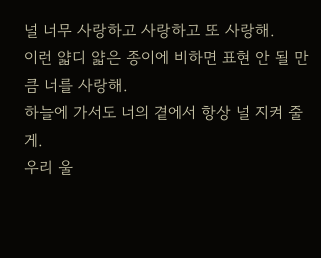널 너무 사랑하고 사랑하고 또 사랑해.
이런 얇디 얇은 종이에 비하면 표현 안 될 만큼 너를 사랑해.
하늘에 가서도 너의 곁에서 항상 널 지켜 줄게.
우리 울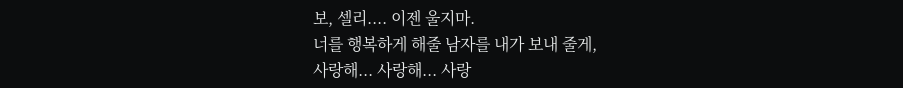보, 셀리.... 이젠 울지마.
너를 행복하게 해줄 남자를 내가 보내 줄게,
사랑해... 사랑해... 사랑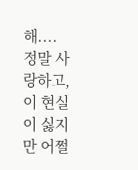해....
정말 사랑하고, 이 현실이 싫지만 어쩔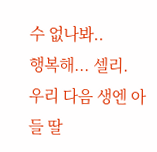수 없나봐..
행복해... 셀리.
우리 다음 생엔 아들 딸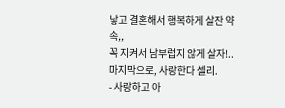낳고 결혼해서 행복하게 살잔 약속,,
꼭 지켜서 남부럽지 않게 살자!..
마지막으로, 사랑한다 셀리.
- 사랑하고 아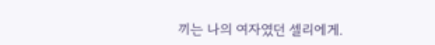끼는 나의 여자였던 셀리에게.